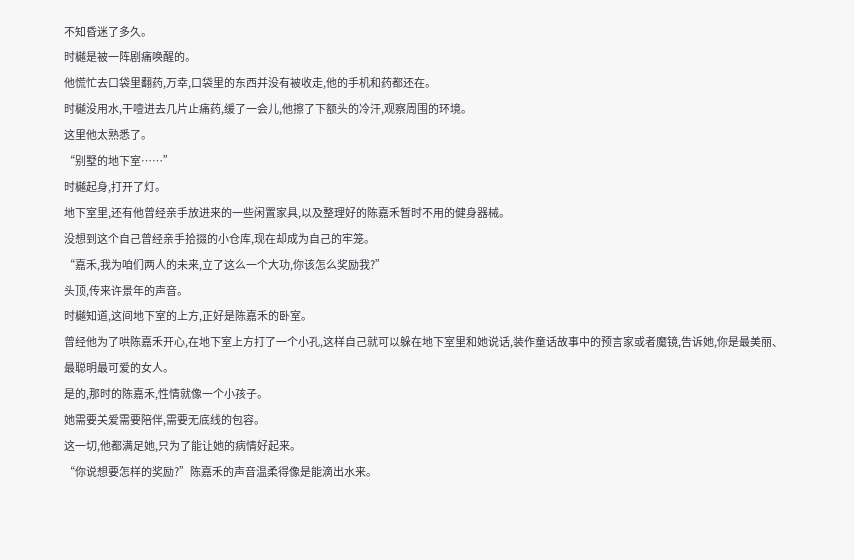不知昏迷了多久。
时樾是被一阵剧痛唤醒的。
他慌忙去口袋里翻药,万幸,口袋里的东西并没有被收走,他的手机和药都还在。
时樾没用水,干噎进去几片止痛药,缓了一会儿,他擦了下额头的冷汗,观察周围的环境。
这里他太熟悉了。
“别墅的地下室……”
时樾起身,打开了灯。
地下室里,还有他曾经亲手放进来的一些闲置家具,以及整理好的陈嘉禾暂时不用的健身器械。
没想到这个自己曾经亲手拾掇的小仓库,现在却成为自己的牢笼。
“嘉禾,我为咱们两人的未来,立了这么一个大功,你该怎么奖励我?”
头顶,传来许景年的声音。
时樾知道,这间地下室的上方,正好是陈嘉禾的卧室。
曾经他为了哄陈嘉禾开心,在地下室上方打了一个小孔,这样自己就可以躲在地下室里和她说话,装作童话故事中的预言家或者魔镜,告诉她,你是最美丽、最聪明最可爱的女人。
是的,那时的陈嘉禾,性情就像一个小孩子。
她需要关爱需要陪伴,需要无底线的包容。
这一切,他都满足她,只为了能让她的病情好起来。
“你说想要怎样的奖励?”陈嘉禾的声音温柔得像是能滴出水来。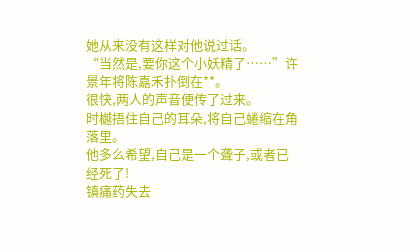她从来没有这样对他说过话。
“当然是,要你这个小妖精了……”许景年将陈嘉禾扑倒在**。
很快,两人的声音便传了过来。
时樾捂住自己的耳朵,将自己蜷缩在角落里。
他多么希望,自己是一个聋子,或者已经死了!
镇痛药失去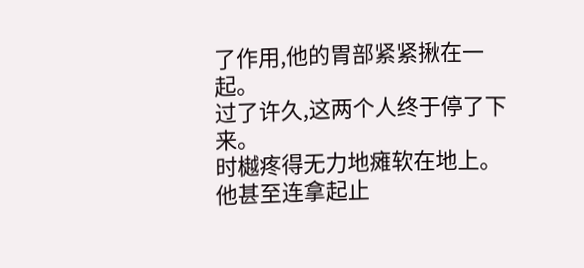了作用,他的胃部紧紧揪在一起。
过了许久,这两个人终于停了下来。
时樾疼得无力地瘫软在地上。
他甚至连拿起止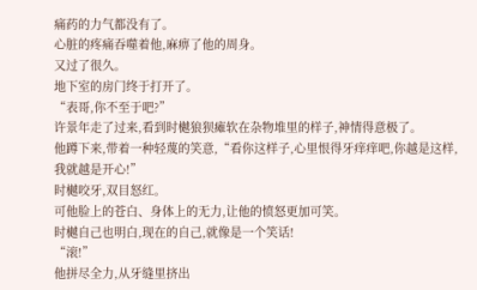痛药的力气都没有了。
心脏的疼痛吞噬着他,麻痹了他的周身。
又过了很久。
地下室的房门终于打开了。
“表哥,你不至于吧?”
许景年走了过来,看到时樾狼狈瘫软在杂物堆里的样子,神情得意极了。
他蹲下来,带着一种轻蔑的笑意,“看你这样子,心里恨得牙痒痒吧,你越是这样,我就越是开心!”
时樾咬牙,双目怒红。
可他脸上的苍白、身体上的无力,让他的愤怒更加可笑。
时樾自己也明白,现在的自己,就像是一个笑话!
“滚!”
他拼尽全力,从牙缝里挤出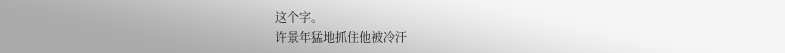这个字。
许景年猛地抓住他被冷汗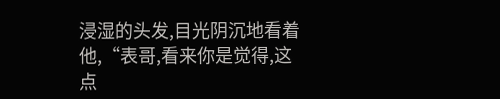浸湿的头发,目光阴沉地看着他,“表哥,看来你是觉得,这点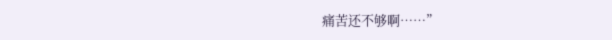痛苦还不够啊……”